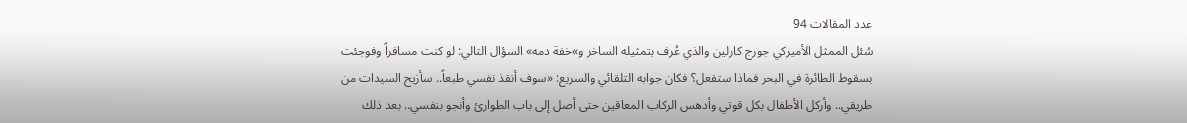عدد المقالات 94
سُئل الممثل الأميركي جورج كارلين والذي عُرف بتمثيله الساخر و»خفة دمه» السؤال التالي: لو كنت مسافراً وفوجئت بسقوط الطائرة في البحر فماذا ستفعل؟ فكان جوابه التلقائي والسريع: «سوف أنقذ نفسي طبعاً.. سأزيح السيدات من طريقي.. وأركل الأطفال بكل قوتي وأدهس الركاب المعاقين حتى أصل إلى باب الطوارئ وأنجو بنفسي.. بعد ذلك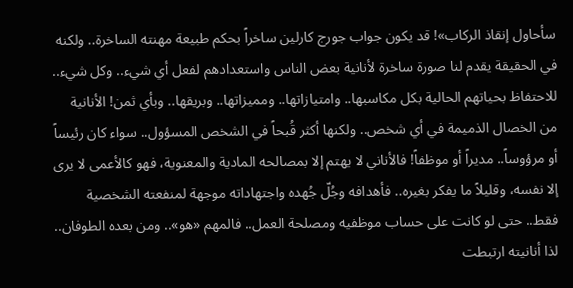سأحاول إنقاذ الركاب»! قد يكون جواب جورج كارلين ساخراً بحكم طبيعة مهنته الساخرة.. ولكنه في الحقيقة يقدم لنا صورة ساخرة لأنانية بعض الناس واستعدادهم لفعل أي شيء.. وكل شيء.. للاحتفاظ بحياتهم الحالية بكل مكاسبها.. وامتيازاتها.. ومميزاتها.. وبريقها.. وبأي ثمن! الأنانية من الخصال الذميمة في أي شخص.. ولكنها أكثر قُبحاً في الشخص المسؤول.. سواء كان رئيساً أو مرؤوساً.. مديراً أو موظفاً! فالأناني لا يهتم إلا بمصالحه المادية والمعنوية، فهو كالأعمى لا يرى إلا نفسه، وقليلاً ما يفكر بغيره.. فأهدافه وجُلّ جُهده واجتهاداته موجهة لمنفعته الشخصية فقط.. حتى لو كانت على حساب موظفيه ومصلحة العمل.. فالمهم «هو».. ومن بعده الطوفان.. لذا أنانيته ارتبطت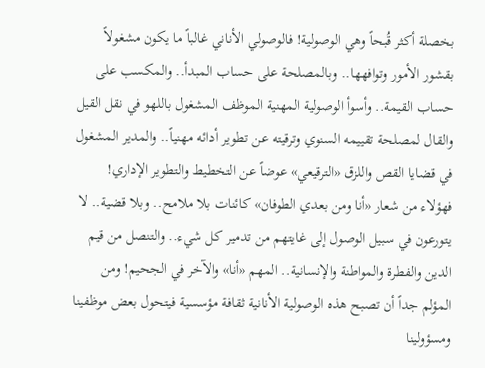بخصلة أكثر قُبحاً وهي الوصولية! فالوصولي الأناني غالباً ما يكون مشغولاً بقشور الأمور وتوافهها.. وبالمصلحة على حساب المبدأ.. والمكسب على حساب القيمة.. وأسوأ الوصولية المهنية الموظف المشغول باللهو في نقل القيل والقال لمصلحة تقييمه السنوي وترقيته عن تطوير أدائه مهنياً.. والمدير المشغول في قضايا القص واللزق «الترقيعي» عوضاً عن التخطيط والتطوير الإداري! فهؤلاء من شعار «أنا ومن بعدي الطوفان» كائنات بلا ملامح.. وبلا قضية.. لا يتورعون في سبيل الوصول إلى غايتهم من تدمير كل شيء.. والتنصل من قيم الدين والفطرة والمواطنة والإنسانية.. المهم «أنا» والآخر في الجحيم! ومن المؤلم جداً أن تصبح هذه الوصولية الأنانية ثقافة مؤسسية فيتحول بعض موظفينا ومسؤولينا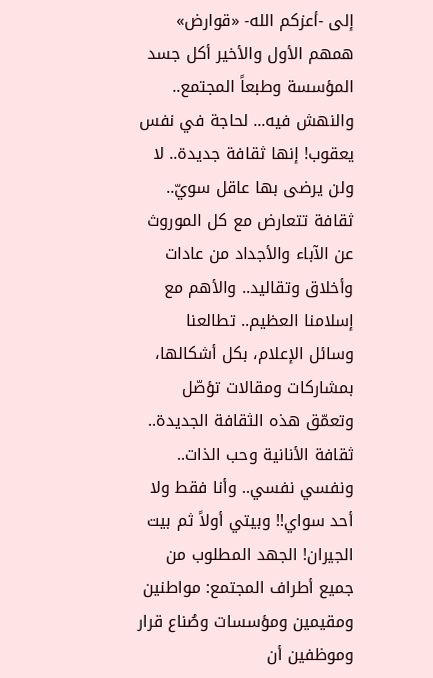إلى -أعزكم الله- «قوارض» همهم الأول والأخير أكل جسد المؤسسة وطبعاً المجتمع.. والنهش فيه... لحاجة في نفس يعقوب! إنها ثقافة جديدة.. لا ولن يرضى بها عاقل سويّ.. ثقافة تتعارض مع كل الموروث عن الآباء والأجداد من عادات وأخلاق وتقاليد.. والأهم مع إسلامنا العظيم.. تطالعنا وسائل الإعلام، بكل أشكالها، بمشاركات ومقالات تؤصّل وتعمّق هذه الثقافة الجديدة.. ثقافة الأنانية وحب الذات.. ونفسي نفسي.. وأنا فقط ولا أحد سواي!! وبيتي أولاً ثم بيت الجيران! الجهد المطلوب من جميع أطراف المجتمع: مواطنين ومقيمين ومؤسسات وصُناع قرار وموظفين أن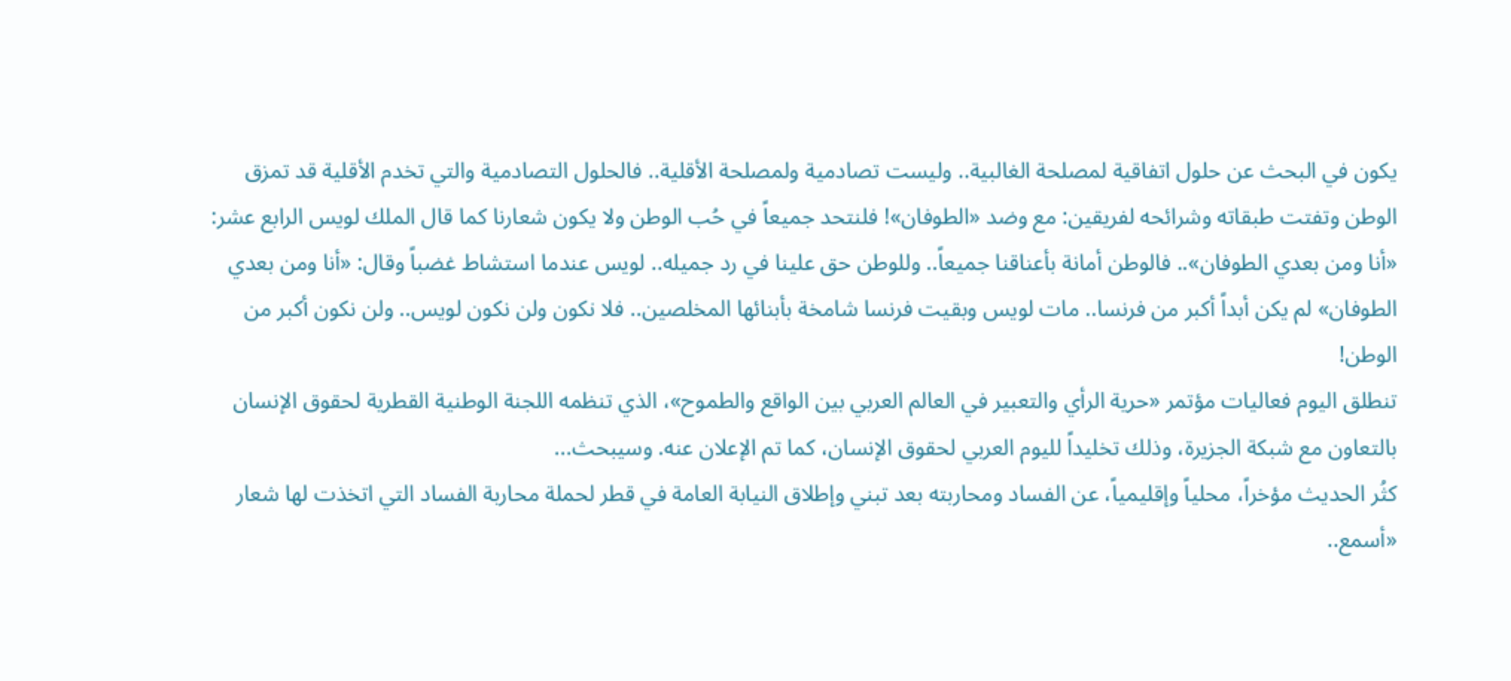يكون في البحث عن حلول اتفاقية لمصلحة الغالبية.. وليست تصادمية ولمصلحة الأقلية.. فالحلول التصادمية والتي تخدم الأقلية قد تمزق الوطن وتفتت طبقاته وشرائحه لفريقين: مع وضد «الطوفان»! فلنتحد جميعاً في حُب الوطن ولا يكون شعارنا كما قال الملك لويس الرابع عشر: «أنا ومن بعدي الطوفان».. فالوطن أمانة بأعناقنا جميعاً.. وللوطن حق علينا في رد جميله.. لويس عندما استشاط غضباً وقال: «أنا ومن بعدي الطوفان» لم يكن أبداً أكبر من فرنسا.. مات لويس وبقيت فرنسا شامخة بأبنائها المخلصين.. فلا نكون ولن نكون لويس.. ولن نكون أكبر من الوطن!
تنطلق اليوم فعاليات مؤتمر «حرية الرأي والتعبير في العالم العربي بين الواقع والطموح»، الذي تنظمه اللجنة الوطنية القطرية لحقوق الإنسان بالتعاون مع شبكة الجزيرة، وذلك تخليداً لليوم العربي لحقوق الإنسان، كما تم الإعلان عنه. وسيبحث...
كثُر الحديث مؤخراً، محلياً وإقليمياً، عن الفساد ومحاربته بعد تبني وإطلاق النيابة العامة في قطر لحملة محاربة الفساد التي اتخذت لها شعار «أسمع..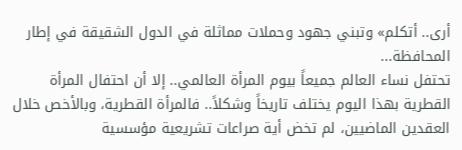أرى.. أتكلم» وتبني جهود وحملات مماثلة في الدول الشقيقة في إطار المحافظة...
تحتفل نساء العالم جميعاً بيوم المرأة العالمي.. إلا أن احتفال المرأة القطرية بهذا اليوم يختلف تاريخاً وشكلاً.. فالمرأة القطرية، وبالأخص خلال العقدين الماضيين، لم تخض أية صراعات تشريعية مؤسسية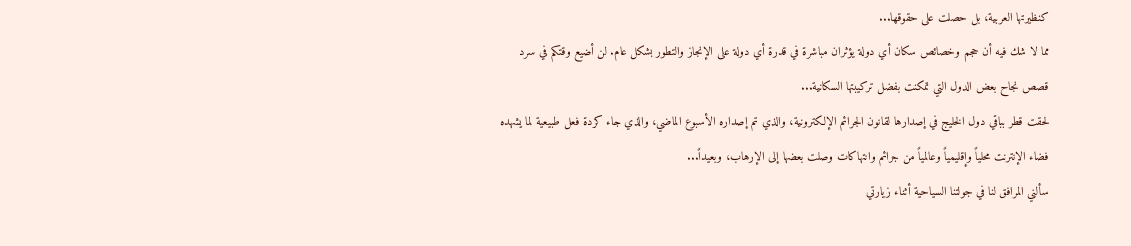كنظيرتها العربية، بل حصلت على حقوقها...
مما لا شك فيه أن حجم وخصائص سكان أي دولة يؤثران مباشرة في قدرة أي دولة على الإنجاز والتطور بشكل عام. لن أضيع وقتكم في سرد قصص نجاح بعض الدول التي تمكنت بفضل تركيبتها السكانية...
لحقت قطر بباقي دول الخليج في إصدارها لقانون الجرائم الإلكترونية، والذي تم إصداره الأسبوع الماضي، والذي جاء كردة فعل طبيعية لما يشهده فضاء الإنترنت محلياً وإقليمياً وعالمياً من جرائم وانتهاكات وصلت بعضها إلى الإرهاب، وبعيداً...
سألني المرافق لنا في جولتنا السياحية أثناء زيارتي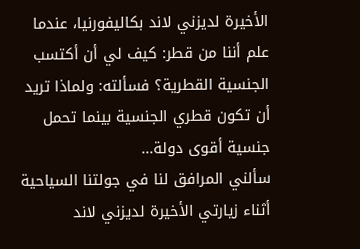الأخيرة لديزني لاند بكاليفورنيا، عندما علم أننا من قطر: كيف لي أن أكتسب الجنسية القطرية؟ فسألته: ولماذا تريد أن تكون قطري الجنسية بينما تحمل جنسية أقوى دولة...
سألني المرافق لنا في جولتنا السياحية أثناء زيارتي الأخيرة لديزني لاند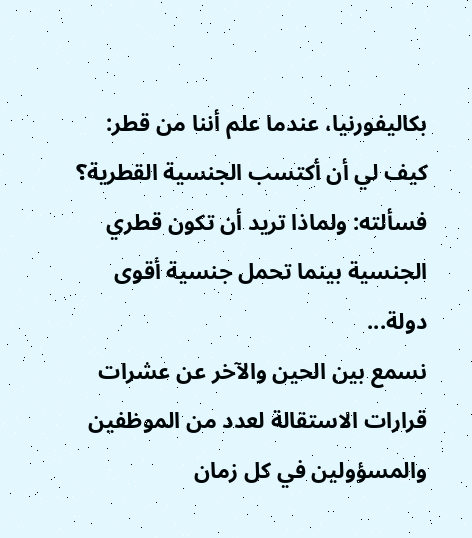بكاليفورنيا، عندما علم أننا من قطر: كيف لي أن أكتسب الجنسية القطرية؟ فسألته: ولماذا تريد أن تكون قطري الجنسية بينما تحمل جنسية أقوى دولة...
نسمع بين الحين والآخر عن عشرات قرارات الاستقالة لعدد من الموظفين والمسؤولين في كل زمان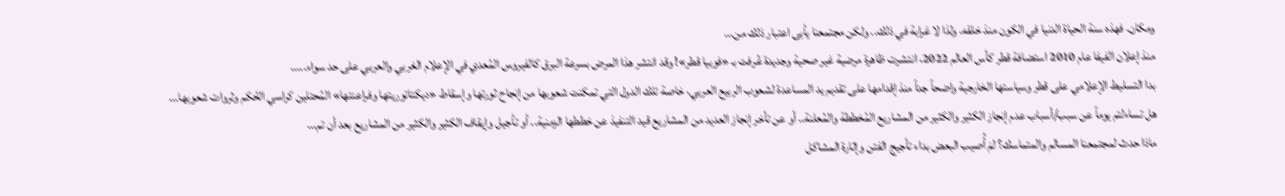ومكان. فهذه سنة الحياة الدنيا في الكون منذ خلقه. ولذا لا غرابة في ذلك.. ولكن مجتمعنا يأبى اعتبار ذلك من...
منذ إعلان الفيفا عام 2010 استضافة قطر كأس العالم 2022، انتشرت ظاهرة مرضية غير صحية وجديدة عُرفت بـ «فوبيا قطر»! وقد انتشر هذا المرض بسرعة البرق كالفيروس المُعدي في الإعلام الغربي والعربي على حد سواء.....
بدا التسليط الإعلامي على قطر وسياستها الخارجية واضحاً جداً منذ إقدامها على تقديم يد المساعدة لشعوب الربيع العربي، خاصة تلك الدول التي تمكنت شعوبها من إنجاح ثورتها وإسقاط «ديكتاتوريتها وفراعنتها» المُحتلين كراسي الحُكم وثروات شعوبها...
هل تساءلتم يوماً عن سبب/أسباب عدم إنجاز الكثير والكثير من المشاريع المُخططة والمُعلنة.. أو عن تأخر إنجاز العديد من المشاريع قيد التنفيذ عن خططها الزمنية.. أو تأجيل وإيقاف الكثير والكثير من المشاريع بعد أن تم...
ماذا حدث لمجتمعنا المسالم والمتماسك؟ لمَ أُصيب البعض بداء تأجيج الفتن وإثارة المشاكل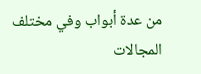من عدة أبواب وفي مختلف المجالات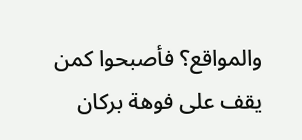والمواقع؟ فأصبحوا كمن يقف على فوهة بركان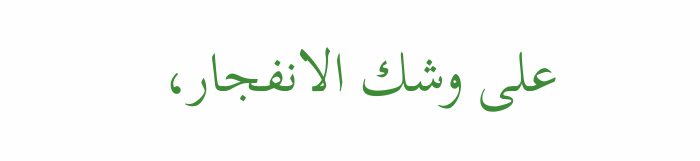على وشك الانفجار،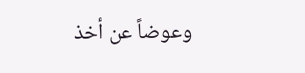وعوضاً عن أخذ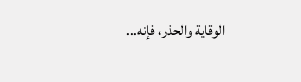الوقاية والحذر، فإنه...